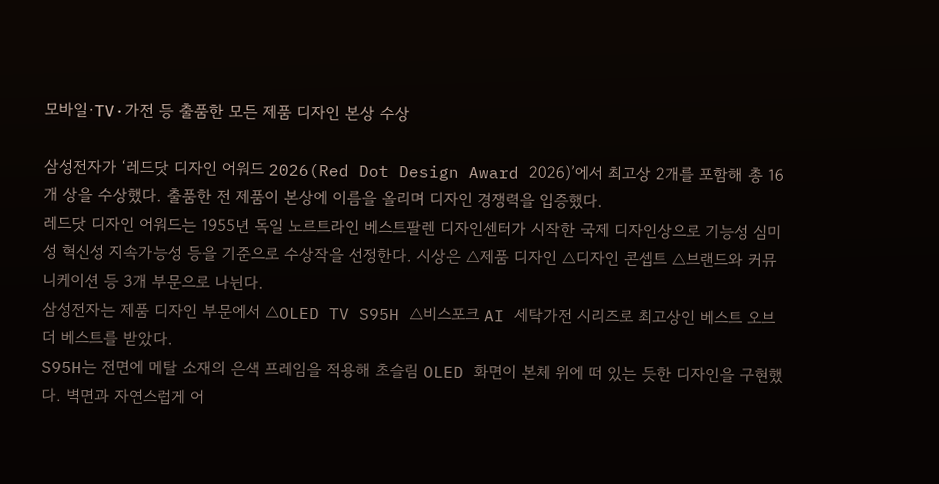모바일·TV·가전 등 출품한 모든 제품 디자인 본상 수상

삼성전자가 ‘레드닷 디자인 어워드 2026(Red Dot Design Award 2026)’에서 최고상 2개를 포함해 총 16개 상을 수상했다. 출품한 전 제품이 본상에 이름을 올리며 디자인 경쟁력을 입증했다.
레드닷 디자인 어워드는 1955년 독일 노르트라인 베스트팔렌 디자인센터가 시작한 국제 디자인상으로 기능성 심미성 혁신성 지속가능성 등을 기준으로 수상작을 선정한다. 시상은 △제품 디자인 △디자인 콘셉트 △브랜드와 커뮤니케이션 등 3개 부문으로 나뉜다.
삼성전자는 제품 디자인 부문에서 △OLED TV S95H △비스포크 AI 세탁가전 시리즈로 최고상인 베스트 오브 더 베스트를 받았다.
S95H는 전면에 메탈 소재의 은색 프레임을 적용해 초슬림 OLED 화면이 본체 위에 떠 있는 듯한 디자인을 구현했다. 벽면과 자연스럽게 어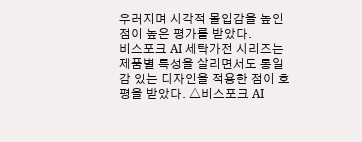우러지며 시각적 몰입감을 높인 점이 높은 평가를 받았다.
비스포크 AI 세탁가전 시리즈는 제품별 특성을 살리면서도 통일감 있는 디자인을 적용한 점이 호평을 받았다. △비스포크 AI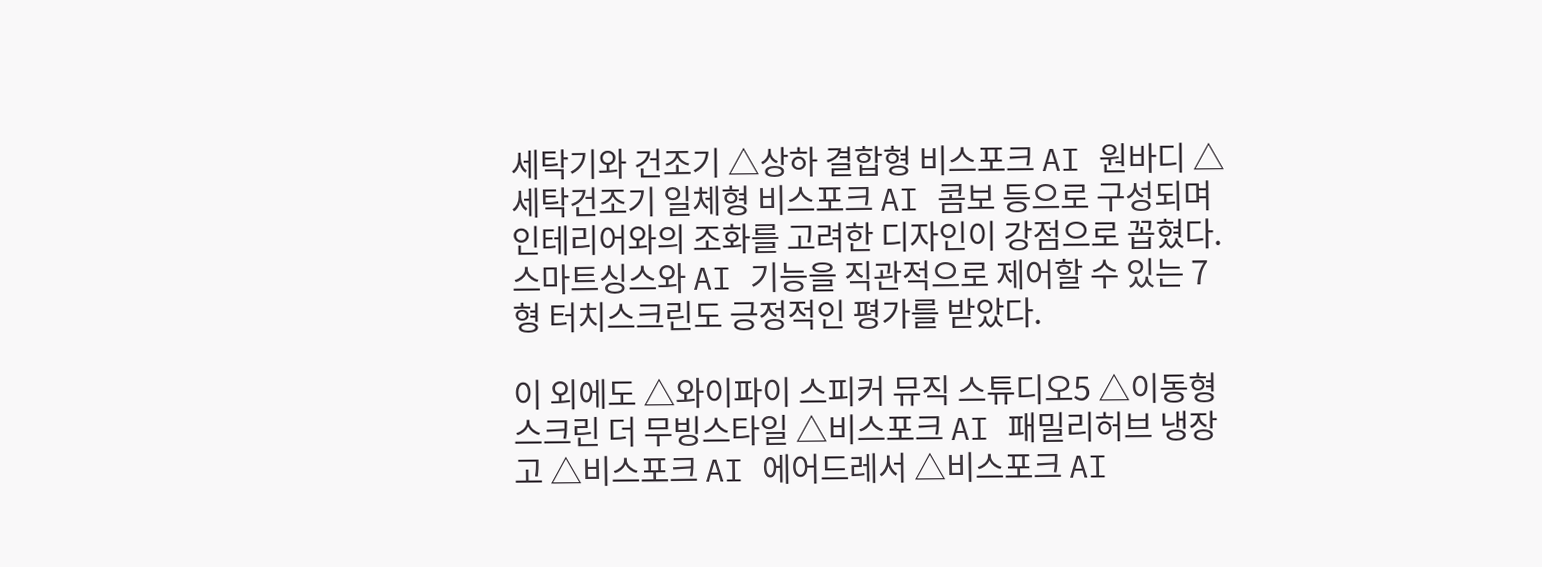세탁기와 건조기 △상하 결합형 비스포크 AI 원바디 △세탁건조기 일체형 비스포크 AI 콤보 등으로 구성되며 인테리어와의 조화를 고려한 디자인이 강점으로 꼽혔다. 스마트싱스와 AI 기능을 직관적으로 제어할 수 있는 7형 터치스크린도 긍정적인 평가를 받았다.

이 외에도 △와이파이 스피커 뮤직 스튜디오5 △이동형 스크린 더 무빙스타일 △비스포크 AI 패밀리허브 냉장고 △비스포크 AI 에어드레서 △비스포크 AI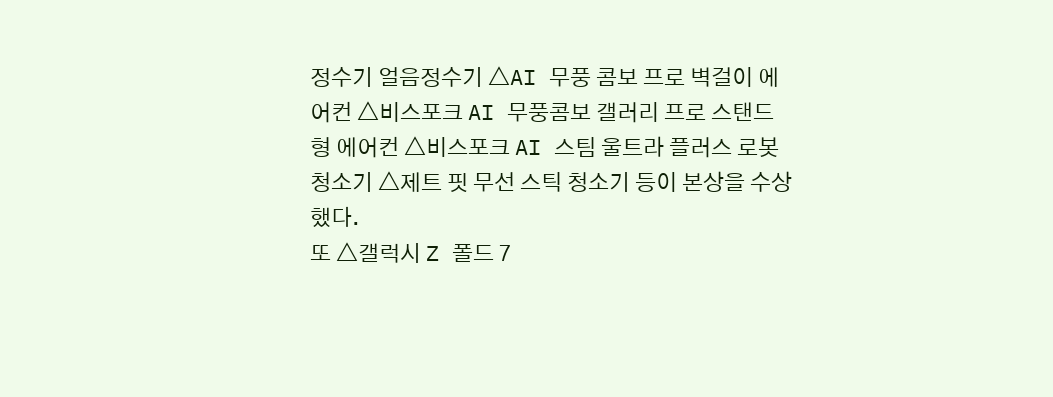정수기 얼음정수기 △AI 무풍 콤보 프로 벽걸이 에어컨 △비스포크 AI 무풍콤보 갤러리 프로 스탠드형 에어컨 △비스포크 AI 스팀 울트라 플러스 로봇청소기 △제트 핏 무선 스틱 청소기 등이 본상을 수상했다.
또 △갤럭시 Z 폴드 7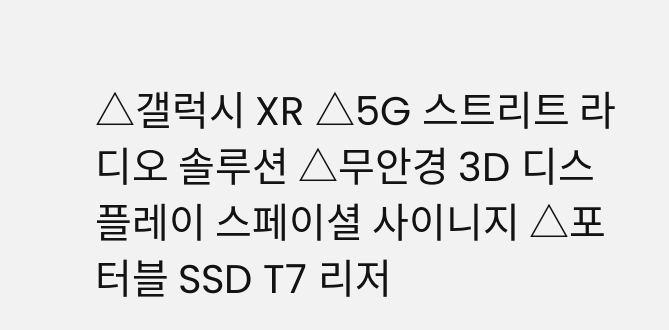△갤럭시 XR △5G 스트리트 라디오 솔루션 △무안경 3D 디스플레이 스페이셜 사이니지 △포터블 SSD T7 리저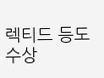렉티드 등도 수상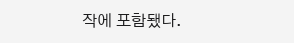작에 포함됐다.